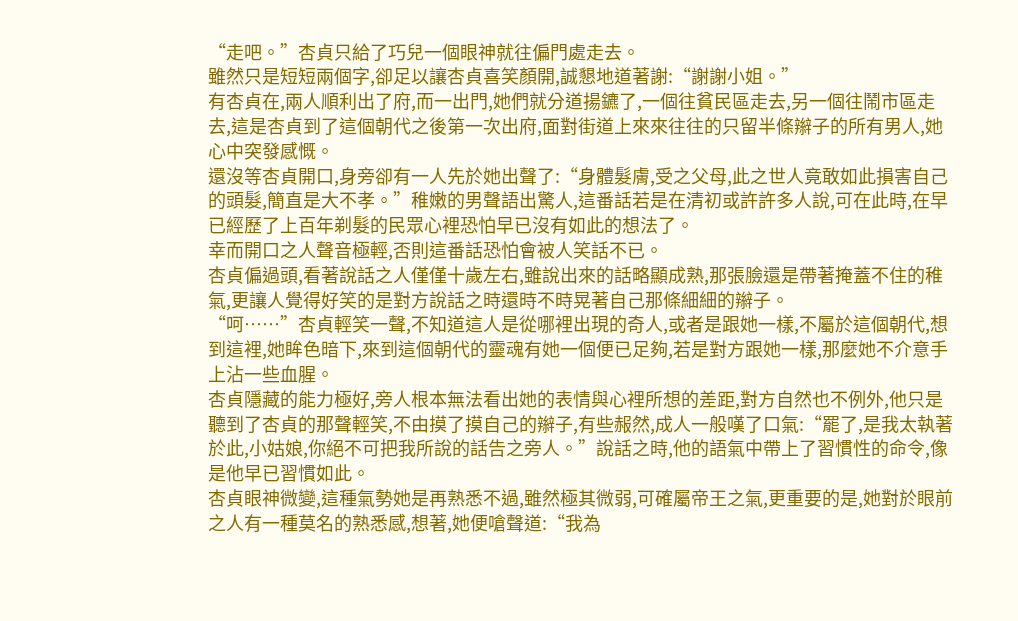“走吧。”杏貞只給了巧兒一個眼神就往偏門處走去。
雖然只是短短兩個字,卻足以讓杏貞喜笑顏開,誠懇地道著謝:“謝謝小姐。”
有杏貞在,兩人順利出了府,而一出門,她們就分道揚鑣了,一個往貧民區走去,另一個往鬧市區走去,這是杏貞到了這個朝代之後第一次出府,面對街道上來來往往的只留半條辮子的所有男人,她心中突發感慨。
還沒等杏貞開口,身旁卻有一人先於她出聲了:“身體髮膚,受之父母,此之世人竟敢如此損害自己的頭髮,簡直是大不孝。”稚嫩的男聲語出驚人,這番話若是在清初或許許多人說,可在此時,在早已經歷了上百年剃髮的民眾心裡恐怕早已沒有如此的想法了。
幸而開口之人聲音極輕,否則這番話恐怕會被人笑話不已。
杏貞偏過頭,看著說話之人僅僅十歲左右,雖說出來的話略顯成熟,那張臉還是帶著掩蓋不住的稚氣,更讓人覺得好笑的是對方說話之時還時不時晃著自己那條細細的辮子。
“呵……”杏貞輕笑一聲,不知道這人是從哪裡出現的奇人,或者是跟她一樣,不屬於這個朝代,想到這裡,她眸色暗下,來到這個朝代的靈魂有她一個便已足夠,若是對方跟她一樣,那麼她不介意手上沾一些血腥。
杏貞隱藏的能力極好,旁人根本無法看出她的表情與心裡所想的差距,對方自然也不例外,他只是聽到了杏貞的那聲輕笑,不由摸了摸自己的辮子,有些赧然,成人一般嘆了口氣:“罷了,是我太執著於此,小姑娘,你絕不可把我所說的話告之旁人。”說話之時,他的語氣中帶上了習慣性的命令,像是他早已習慣如此。
杏貞眼神微變,這種氣勢她是再熟悉不過,雖然極其微弱,可確屬帝王之氣,更重要的是,她對於眼前之人有一種莫名的熟悉感,想著,她便嗆聲道:“我為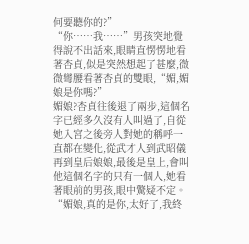何要聽你的?”
“你……我……”男孩突地覺得說不出話來,眼睛直愣愣地看著杏貞,似是突然想起了甚麼,微微彎腰看著杏貞的雙眼,“媚,媚娘是你嗎?”
媚娘?杏貞往後退了兩步,這個名字已經多久沒有人叫過了,自從她入宮之後旁人對她的稱呼一直都在變化,從武才人到武昭儀再到皇后娘娘,最後是皇上,會叫他這個名字的只有一個人,她看著眼前的男孩,眼中驚疑不定。
“媚娘,真的是你,太好了,我終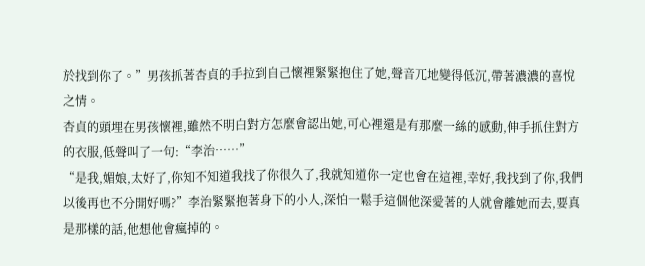於找到你了。”男孩抓著杏貞的手拉到自己懷裡緊緊抱住了她,聲音兀地變得低沉,帶著濃濃的喜悅之情。
杏貞的頭埋在男孩懷裡,雖然不明白對方怎麼會認出她,可心裡還是有那麼一絲的感動,伸手抓住對方的衣服,低聲叫了一句:“李治……”
“是我,媚娘,太好了,你知不知道我找了你很久了,我就知道你一定也會在這裡,幸好,我找到了你,我們以後再也不分開好嗎?”李治緊緊抱著身下的小人,深怕一鬆手這個他深愛著的人就會離她而去,要真是那樣的話,他想他會瘋掉的。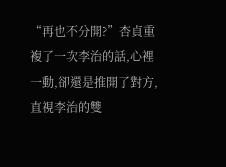“再也不分開?”杏貞重複了一次李治的話,心裡一動,卻還是推開了對方,直視李治的雙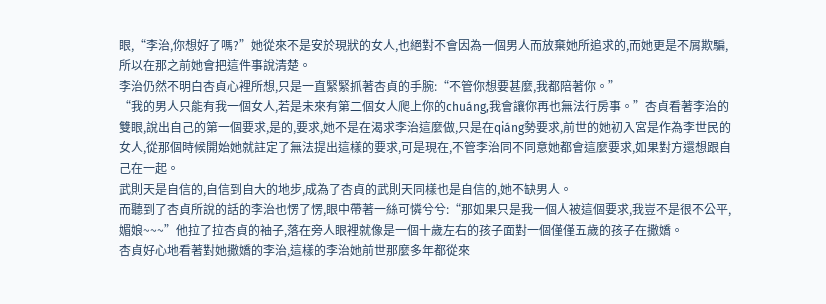眼,“李治,你想好了嗎?”她從來不是安於現狀的女人,也絕對不會因為一個男人而放棄她所追求的,而她更是不屑欺騙,所以在那之前她會把這件事說清楚。
李治仍然不明白杏貞心裡所想,只是一直緊緊抓著杏貞的手腕:“不管你想要甚麼,我都陪著你。”
“我的男人只能有我一個女人,若是未來有第二個女人爬上你的chuáng,我會讓你再也無法行房事。”杏貞看著李治的雙眼,說出自己的第一個要求,是的,要求,她不是在渴求李治這麼做,只是在qiáng勢要求,前世的她初入宮是作為李世民的女人,從那個時候開始她就註定了無法提出這樣的要求,可是現在,不管李治同不同意她都會這麼要求,如果對方還想跟自己在一起。
武則天是自信的,自信到自大的地步,成為了杏貞的武則天同樣也是自信的,她不缺男人。
而聽到了杏貞所說的話的李治也愣了愣,眼中帶著一絲可憐兮兮:“那如果只是我一個人被這個要求,我豈不是很不公平,媚娘~~~”他拉了拉杏貞的袖子,落在旁人眼裡就像是一個十歲左右的孩子面對一個僅僅五歲的孩子在撒嬌。
杏貞好心地看著對她撒嬌的李治,這樣的李治她前世那麼多年都從來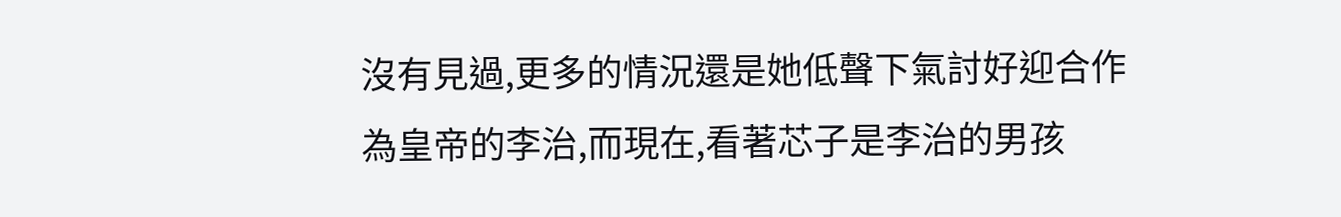沒有見過,更多的情況還是她低聲下氣討好迎合作為皇帝的李治,而現在,看著芯子是李治的男孩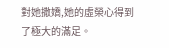對她撒嬌,她的虛榮心得到了極大的滿足。